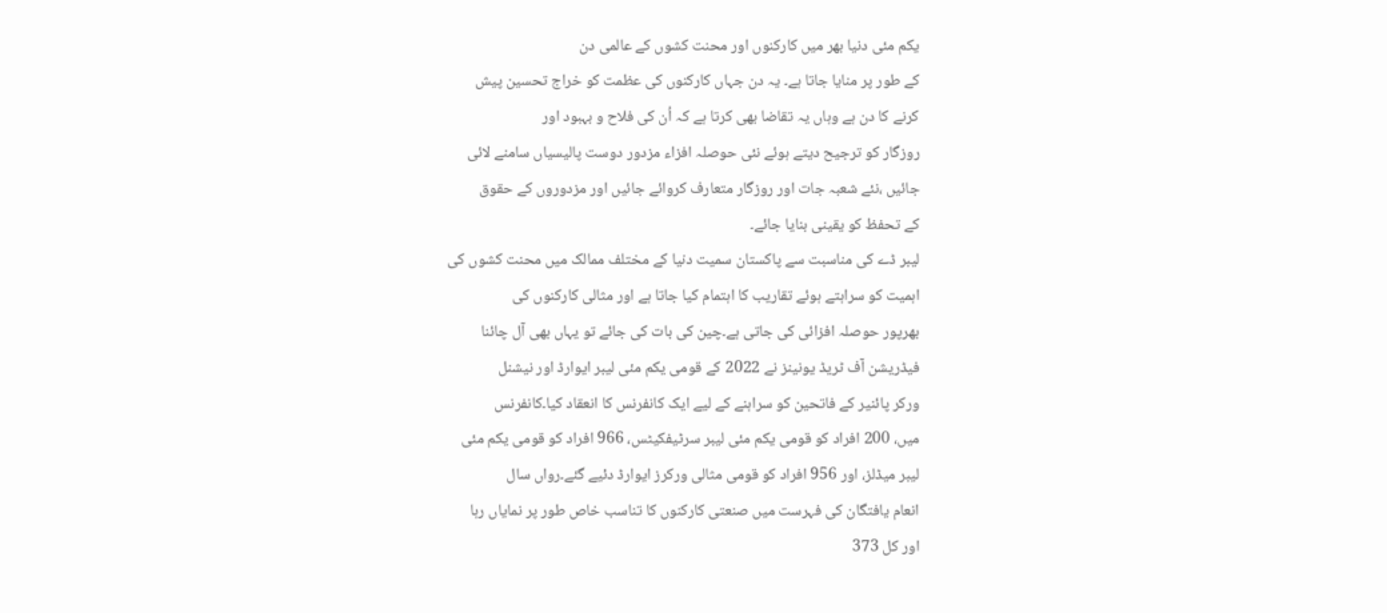یکم مئی دنیا بھر میں کارکنوں اور محنت کشوں کے عالمی دن
کے طور پر منایا جاتا ہے۔ یہ دن جہاں کارکنوں کی عظمت کو خراج تحسین پیش
کرنے کا دن ہے وہاں یہ تقاضا بھی کرتا ہے کہ اُن کی فلاح و بہبود اور
روزگار کو ترجیح دیتے ہوئے نئی حوصلہ افزاء مزدور دوست پالیسیاں سامنے لائی
جائیں ،نئے شعبہ جات اور روزگار متعارف کروائے جائیں اور مزدوروں کے حقوق
کے تحفظ کو یقینی بنایا جائے۔
لیبر ڈے کی مناسبت سے پاکستان سمیت دنیا کے مختلف ممالک میں محنت کشوں کی
اہمیت کو سراہتے ہوئے تقاریب کا اہتمام کیا جاتا ہے اور مثالی کارکنوں کی
بھرپور حوصلہ افزائی کی جاتی ہے۔چین کی بات کی جائے تو یہاں بھی آل چائنا
فیڈریشن آف ٹریڈ یونینز نے 2022 کے قومی یکم مئی لیبر ایوارڈ اور نیشنل
ورکر پائنیر کے فاتحین کو سراہنے کے لیے ایک کانفرنس کا انعقاد کیا۔کانفرنس
میں، 200 افراد کو قومی یکم مئی لیبر سرٹیفکیٹس، 966 افراد کو قومی یکم مئی
لیبر میڈلز، اور 956 افراد کو قومی مثالی ورکرز ایوارڈ دئیے گئے۔رواں سال
انعام یافتگان کی فہرست میں صنعتی کارکنوں کا تناسب خاص طور پر نمایاں رہا
اور کل 373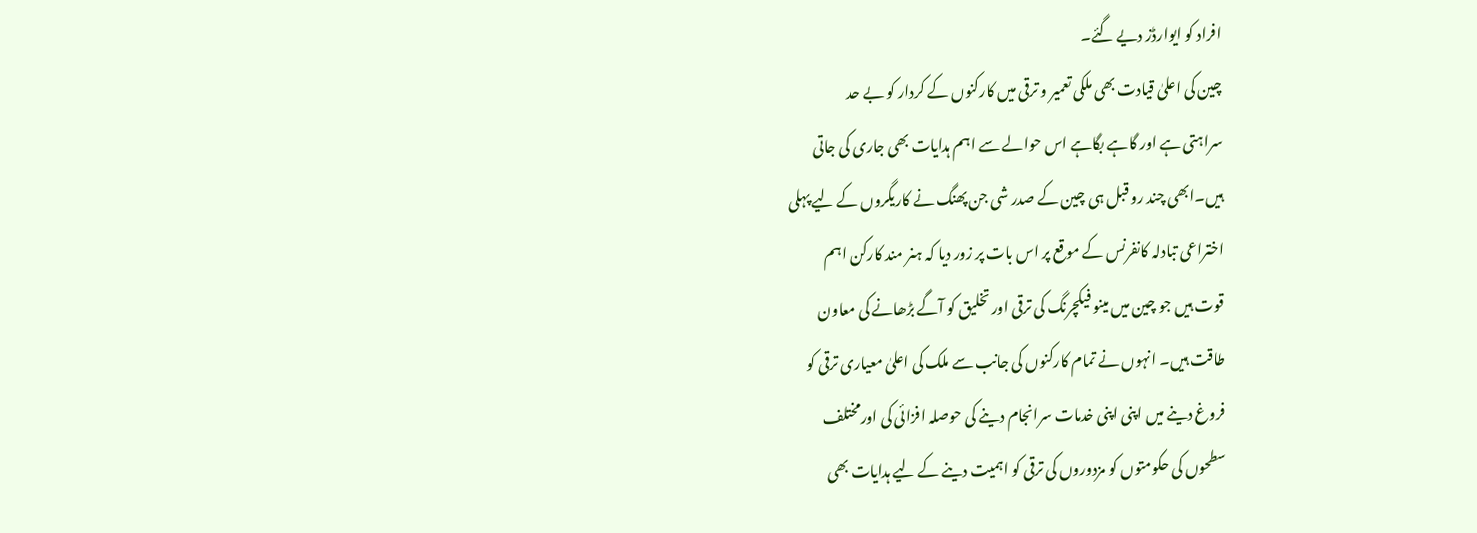افراد کو ایوارڈز دیے گئے۔
چین کی اعلیٰ قیادت بھی ملکی تعمیر و ترقی میں کارکنوں کے کردار کو بے حد
سراہتی ہے اور گاہے بگاہے اس حوالے سے اہم ہدایات بھی جاری کی جاتی
ہیں۔ابھی چند رو قبل ہی چین کے صدر شی جن پھنگ نے کاریگروں کے لیے پہلی
اختراعی تبادلہ کانفرنس کے موقع پر اس بات پر زور دیا کہ ہنر مند کارکن اہم
قوت ہیں جو چین میں مینو فیکچرنگ کی ترقی اور تخلیق کو آگے بڑھانے کی معاون
طاقت ہیں۔ انہوں نے تمام کارکنوں کی جانب سے ملک کی اعلیٰ معیاری ترقی کو
فروغ دینے میں اپنی اپنی خدمات سرانجام دینے کی حوصلہ افزائی کی اورمختلف
سطحوں کی حکومتوں کو مزدوروں کی ترقی کو اہمیت دینے کے لیے ہدایات بھی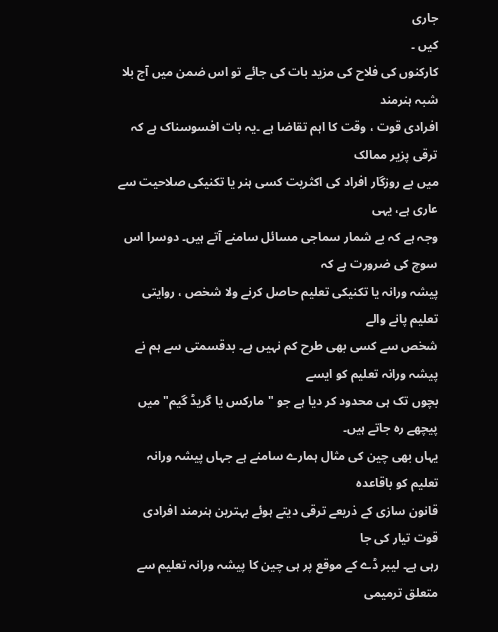جاری
کیں ۔
کارکنوں کی فلاح کی مزید بات کی جائے تو اس ضمن میں آج بلا شبہ ہنرمند
افرادی قوت ، وقت کا اہم تقاضا ہے ۔یہ بات افسوسناک ہے کہ ترقی پزیر ممالک
میں بے روزگار افراد کی اکثریت کسی ہنر یا تکنیکی صلاحیت سے عاری ہے، یہی
وجہ ہے کہ بے شمار سماجی مسائل سامنے آتے ہیں۔ دوسرا اس سوچ کی ضرورت ہے کہ
پیشہ ورانہ یا تکنیکی تعلیم حاصل کرنے ولا شخص ، روایتی تعلیم پانے والے
شخص سے کسی بھی طرح کم نہیں ہے۔ بدقسمتی سے ہم نے پیشہ ورانہ تعلیم کو ایسے
بچوں تک ہی محدود کر دیا ہے جو "مارکس یا گریڈ گیم" میں پیچھے رہ جاتے ہیں۔
یہاں بھی چین کی مثال ہمارے سامنے ہے جہاں پیشہ ورانہ تعلیم کو باقاعدہ
قانون سازی کے ذریعے ترقی دیتے ہوئے بہترین ہنرمند افرادی قوت تیار کی جا
رہی ہے۔ لیبر ڈے کے موقع پر ہی چین کا پیشہ ورانہ تعلیم سے متعلق ترمیمی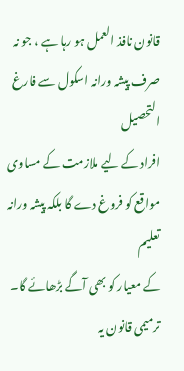قانون نافذ العمل ہو رہا ہے ، جو نہ صرف پیشہ ورانہ اسکول سے فارغ التحصیل
افراد کے لیے ملازمت کے مساوی مواقع کو فروغ دے گا بلکہ پیشہ ورانہ تعلیم
کے معیار کو بھی آگے بڑھائے گا۔
ترمیمی قانون یہ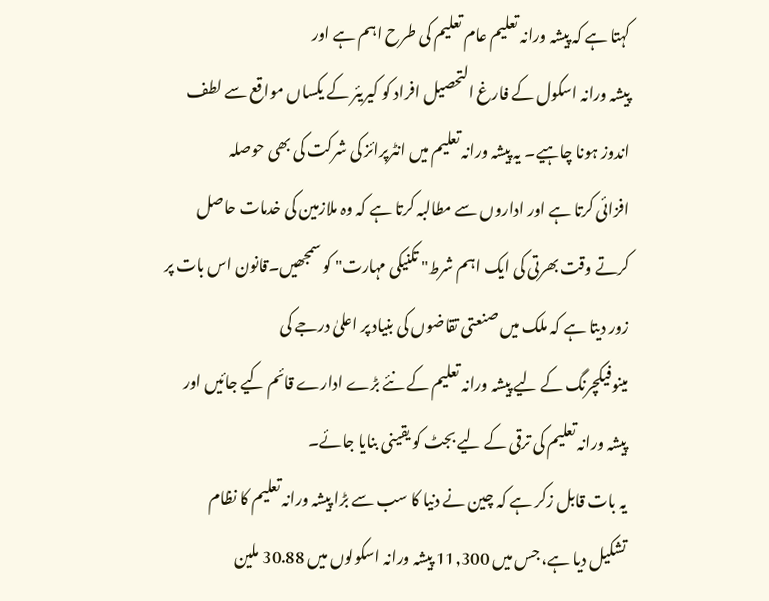کہتا ہے کہ پیشہ ورانہ تعلیم عام تعلیم کی طرح اہم ہے اور
پیشہ ورانہ اسکول کے فارغ التحصیل افراد کو کیریئر کے یکساں مواقع سے لطف
اندوز ہونا چاہیے۔ یہ پیشہ ورانہ تعلیم میں انٹرپرائز کی شرکت کی بھی حوصلہ
افزائی کرتا ہے اور اداروں سے مطالبہ کرتا ہے کہ وہ ملازمین کی خدمات حاصل
کرتے وقت بھرتی کی ایک اہم شرط" تکنیکی مہارت" کو سمجھیں۔قانون اس بات پر
زور دیتا ہے کہ ملک میں صنعتی تقاضوں کی بنیاد پر اعلیٰ درجے کی
مینوفیکچرنگ کے لیے پیشہ ورانہ تعلیم کے نئے بڑے ادارے قائم کیے جائیں اور
پیشہ ورانہ تعلیم کی ترقی کے لیے بجٹ کو یقینی بنایا جائے۔
یہ بات قابل زکر ہے کہ چین نے دنیا کا سب سے بڑا پیشہ ورانہ تعلیم کا نظام
تشکیل دیا ہے، جس میں 11,300 پیشہ ورانہ اسکولوں میں 30.88 ملین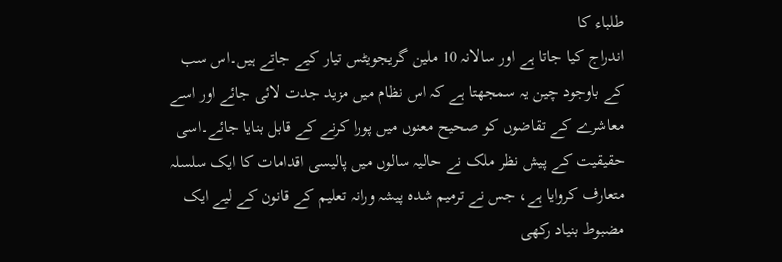طلباء کا
اندراج کیا جاتا ہے اور سالانہ 10 ملین گریجویٹس تیار کیے جاتے ہیں۔اس سب
کے باوجود چین یہ سمجھتا ہے کہ اس نظام میں مزید جدت لائی جائے اور اسے
معاشرے کے تقاضوں کو صحیح معنوں میں پورا کرنے کے قابل بنایا جائے۔اسی
حقیقیت کے پیش نظر ملک نے حالیہ سالوں میں پالیسی اقدامات کا ایک سلسلہ
متعارف کروایا ہے، جس نے ترمیم شدہ پیشہ ورانہ تعلیم کے قانون کے لیے ایک
مضبوط بنیاد رکھی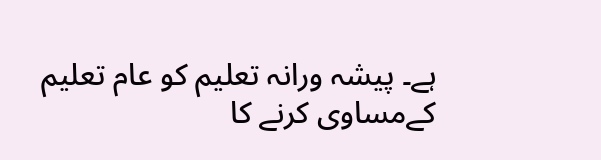ہے۔ پیشہ ورانہ تعلیم کو عام تعلیم کےمساوی کرنے کا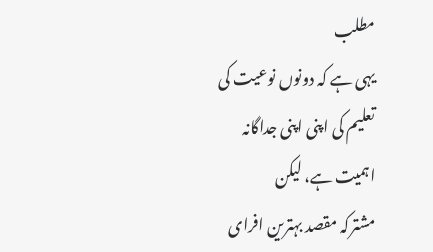مطلب
یہی ہے کہ دونوں نوعیت کی تعلیم کی اپنی اپنی جداگانہ اہمیت ہے، لیکن
مشترکہ مقصد بہترین افرای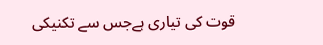قوت کی تیاری ہےجس سے تکنیکی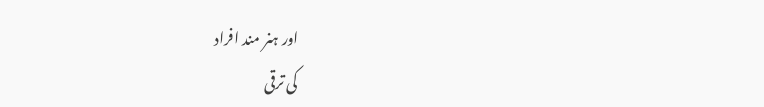اور ہنر مند افراد
کی ترقی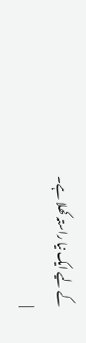کے لیے ایک نیا راستہ کھلا ہے۔
|